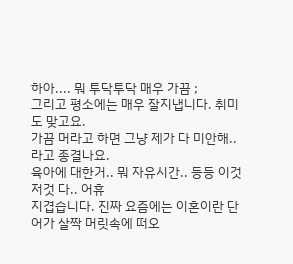하아.... 뭐 투닥투닥 매우 가끔 ;
그리고 평소에는 매우 잘지냅니다. 취미도 맞고요.
가끔 머라고 하면 그냥 제가 다 미안해.. 라고 종결나요.
육아에 대한거.. 뭐 자유시간.. 등등 이것저것 다.. 어휴
지겹습니다. 진짜 요즘에는 이혼이란 단어가 살짝 머릿속에 떠오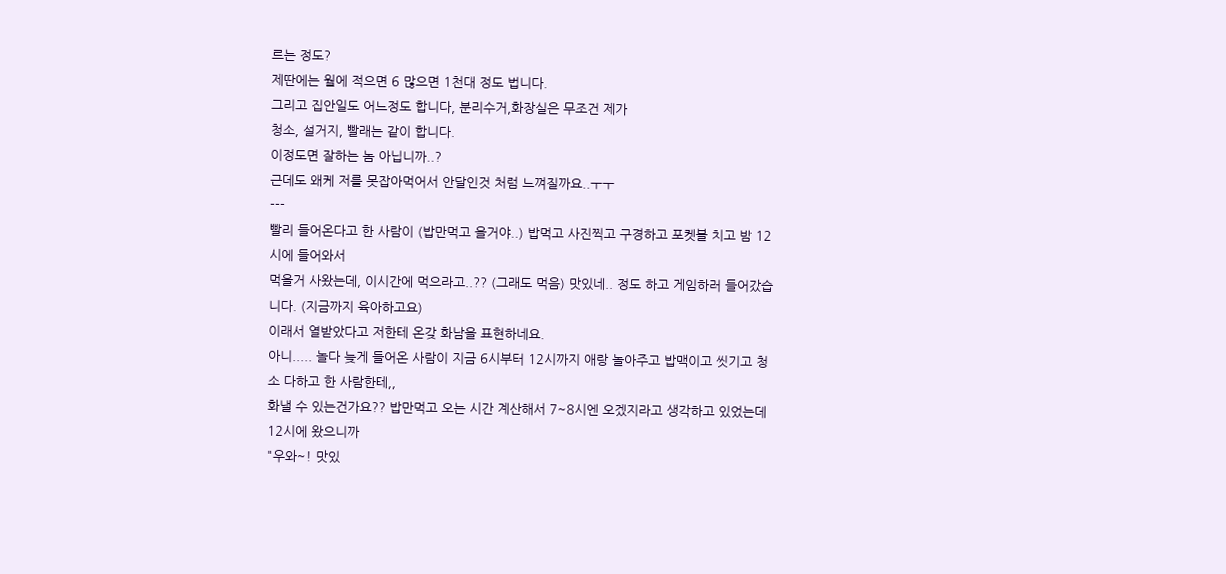르는 정도?
제딴에는 월에 적으면 6 많으면 1천대 정도 법니다.
그리고 집안일도 어느정도 합니다, 분리수거,화장실은 무조건 제가
청소, 설거지, 빨래는 같이 합니다.
이정도면 잘하는 놈 아닙니까..?
근데도 왜케 저를 못잡아먹어서 안달인것 처럼 느껴질까요..ㅜㅜ
---
빨리 들어온다고 한 사람이 (밥만먹고 올거야..) 밥먹고 사진찍고 구경하고 포켓볼 치고 밤 12시에 들어와서
먹을거 사왔는데, 이시간에 먹으라고..?? (그래도 먹음) 맛있네.. 정도 하고 게임하러 들어갔습니다. (지금까지 육아하고요)
이래서 열받았다고 저한테 온갖 화남을 표현하네요.
아니..... 놀다 늦게 들어온 사람이 지금 6시부터 12시까지 애랑 놀아주고 밥맥이고 씻기고 청소 다하고 한 사람한테,,
화낼 수 있는건가요?? 밥만먹고 오는 시간 계산해서 7~8시엔 오겠지라고 생각하고 있었는데 12시에 왔으니까
"우와~! 맛있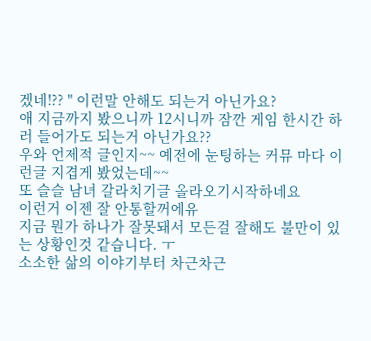겠네!?? " 이런말 안해도 되는거 아닌가요?
애 지금까지 봤으니까 12시니까 잠깐 게임 한시간 하러 들어가도 되는거 아닌가요??
우와 언제적 글인지~~ 예전에 눈팅하는 커뮤 마다 이런글 지겹게 봤었는데~~
또 슬슬 남녀 갈라치기글 올라오기시작하네요
이런거 이젠 잘 안통할꺼에유
지금 뭔가 하나가 잘못돼서 모든걸 잘해도 불만이 있는 상황인것 같습니다. ㅜ
소소한 삶의 이야기부터 차근차근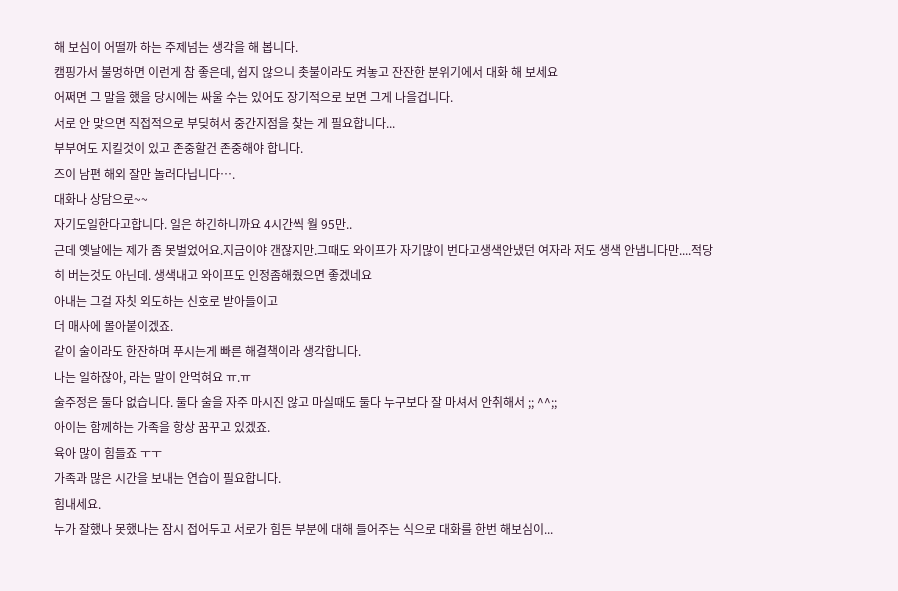해 보심이 어떨까 하는 주제넘는 생각을 해 봅니다.
캠핑가서 불멍하면 이런게 참 좋은데, 쉽지 않으니 촛불이라도 켜놓고 잔잔한 분위기에서 대화 해 보세요
어쩌면 그 말을 했을 당시에는 싸울 수는 있어도 장기적으로 보면 그게 나을겁니다.
서로 안 맞으면 직접적으로 부딪혀서 중간지점을 찾는 게 필요합니다...
부부여도 지킬것이 있고 존중할건 존중해야 합니다.
즈이 남편 해외 잘만 놀러다닙니다….
대화나 상담으로~~
자기도일한다고합니다. 일은 하긴하니까요 4시간씩 월 95만..
근데 옛날에는 제가 좀 못벌었어요.지금이야 갠잖지만.그때도 와이프가 자기많이 번다고생색안냈던 여자라 저도 생색 안냅니다만....적당히 버는것도 아닌데. 생색내고 와이프도 인정좀해줬으면 좋겠네요
아내는 그걸 자칫 외도하는 신호로 받아들이고
더 매사에 몰아붙이겠죠.
같이 술이라도 한잔하며 푸시는게 빠른 해결책이라 생각합니다.
나는 일하잖아, 라는 말이 안먹혀요 ㅠ.ㅠ
술주정은 둘다 없습니다. 둘다 술을 자주 마시진 않고 마실때도 둘다 누구보다 잘 마셔서 안취해서 ;; ^^;;
아이는 함께하는 가족을 항상 꿈꾸고 있겠죠.
육아 많이 힘들죠 ㅜㅜ
가족과 많은 시간을 보내는 연습이 필요합니다.
힘내세요.
누가 잘했나 못했나는 잠시 접어두고 서로가 힘든 부분에 대해 들어주는 식으로 대화를 한번 해보심이...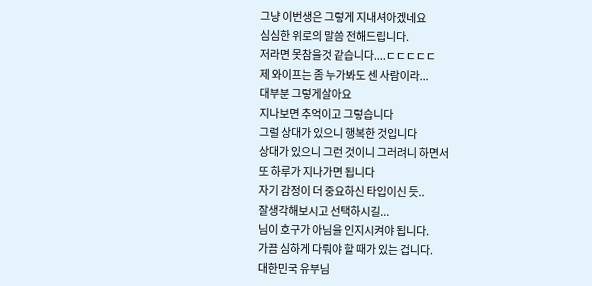그냥 이번생은 그렇게 지내셔아겠네요
심심한 위로의 말씀 전해드립니다.
저라면 못참을것 같습니다....ㄷㄷㄷㄷㄷ
제 와이프는 좀 누가봐도 센 사람이라...
대부분 그렇게살아요
지나보면 추억이고 그렇습니다
그럴 상대가 있으니 행복한 것입니다
상대가 있으니 그런 것이니 그러려니 하면서
또 하루가 지나가면 됩니다
자기 감정이 더 중요하신 타입이신 듯..
잘생각해보시고 선택하시길...
님이 호구가 아님을 인지시켜야 됩니다.
가끔 심하게 다뤄야 할 때가 있는 겁니다.
대한민국 유부님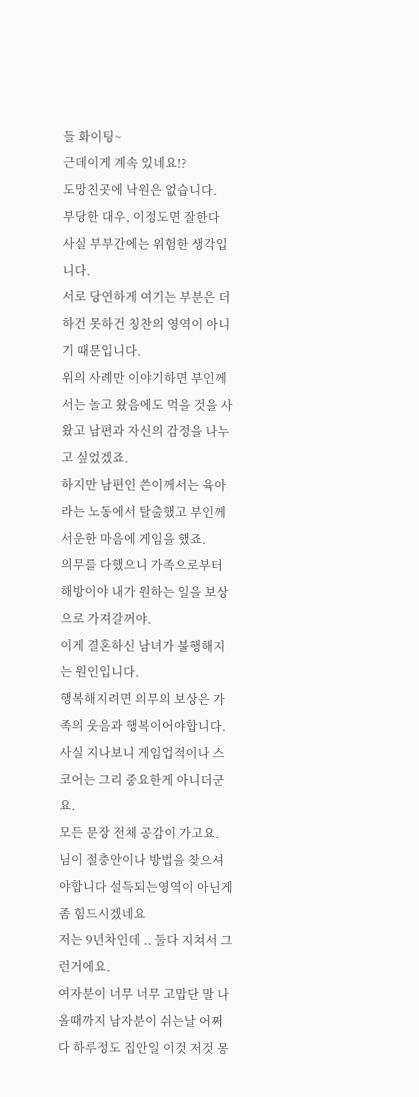들 화이팅~
근데이게 계속 있네요!?
도망친곳에 낙원은 없습니다.
부당한 대우, 이정도면 잘한다
사실 부부간에는 위험한 생각입니다.
서로 당연하게 여기는 부분은 더하건 못하건 칭찬의 영역이 아니기 때문입니다.
위의 사례만 이야기하면 부인께서는 놀고 왔음에도 먹을 것을 사왔고 남편과 자신의 감정을 나누고 싶었겠죠.
하지만 남편인 쓴이께서는 육아라는 노동에서 탈출했고 부인께 서운한 마음에 게임을 했죠.
의무를 다했으니 가족으로부터 해방이야 내가 원하는 일을 보상으로 가져갈꺼야.
이게 결혼하신 남녀가 불행해지는 원인입니다.
행복해지려면 의무의 보상은 가족의 웃음과 행복이어야합니다.
사실 지나보니 게임업적이나 스코어는 그리 중요한게 아니더군요.
모든 문장 전체 공감이 가고요.
님이 절충안이나 방법을 찾으셔야합니다 설득되는영역이 아닌게 좀 힘드시겠네요
저는 9년차인데 .. 둘다 지쳐서 그런거에요.
여자분이 너무 너무 고맙단 말 나올때까지 남자분이 쉬는날 어쩌다 하루정도 집안일 이것 저것 몽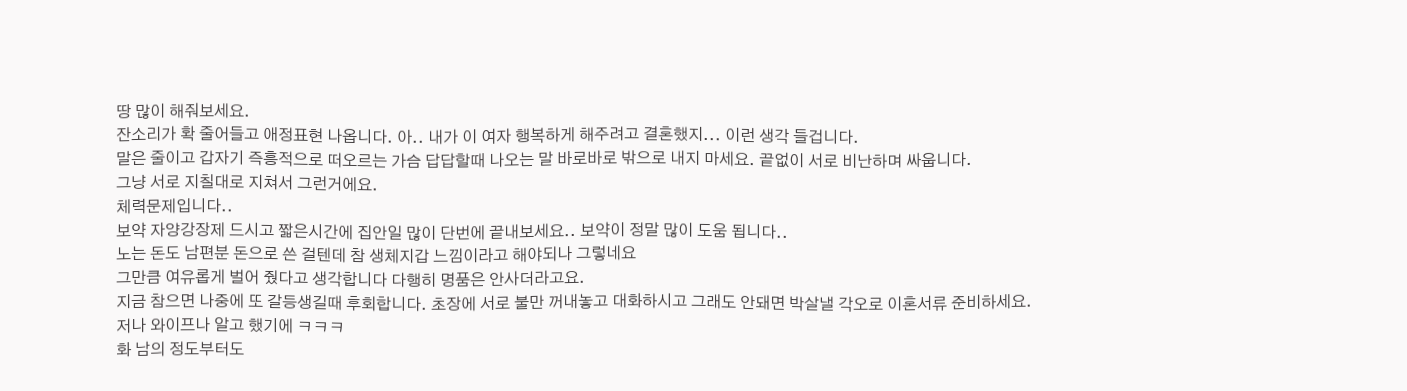땅 많이 해줘보세요.
잔소리가 확 줄어들고 애정표현 나옵니다. 아.. 내가 이 여자 행복하게 해주려고 결혼했지... 이런 생각 들겁니다.
말은 줄이고 갑자기 즉흥적으로 떠오르는 가슴 답답할때 나오는 말 바로바로 밖으로 내지 마세요. 끝없이 서로 비난하며 싸웁니다.
그냥 서로 지칠대로 지쳐서 그런거에요.
체력문제입니다..
보약 자양강장제 드시고 짧은시간에 집안일 많이 단번에 끝내보세요.. 보약이 정말 많이 도움 됩니다..
노는 돈도 남편분 돈으로 쓴 걸텐데 참 생체지갑 느낌이라고 해야되나 그렇네요
그만큼 여유롭게 벌어 줬다고 생각합니다 다행히 명품은 안사더라고요.
지금 참으면 나중에 또 갈등생길때 후회합니다. 초장에 서로 불만 꺼내놓고 대화하시고 그래도 안돼면 박살낼 각오로 이혼서류 준비하세요.
저나 와이프나 알고 했기에 ㅋㅋㅋ
화 남의 정도부터도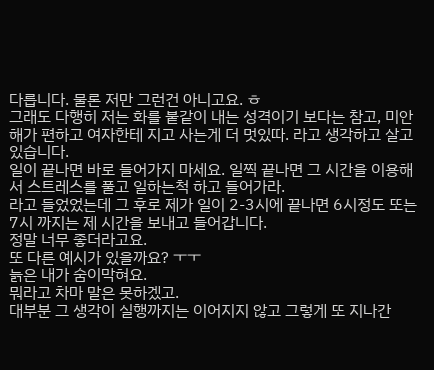다릅니다. 물론 저만 그런건 아니고요. ㅎ
그래도 다행히 저는 화를 붙같이 내는 성격이기 보다는 참고, 미안해가 편하고 여자한테 지고 사는게 더 멋있따. 라고 생각하고 살고 있습니다.
일이 끝나면 바로 들어가지 마세요. 일찍 끝나면 그 시간을 이용해서 스트레스를 풀고 일하는척 하고 들어가라.
라고 들었었는데 그 후로 제가 일이 2-3시에 끝나면 6시정도 또는 7시 까지는 제 시간을 보내고 들어갑니다.
정말 너무 좋더라고요.
또 다른 예시가 있을까요? ㅜㅜ
늙은 내가 숨이막혀요.
뭐라고 차마 말은 못하겠고.
대부분 그 생각이 실행까지는 이어지지 않고 그렇게 또 지나간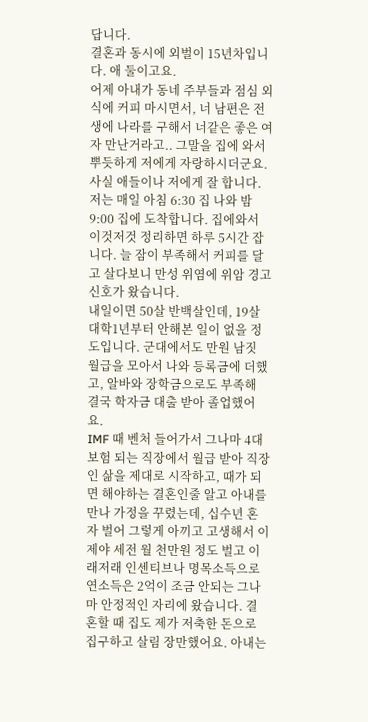답니다.
결혼과 동시에 외벌이 15년차입니다. 애 둘이고요.
어제 아내가 동네 주부들과 점심 외식에 커피 마시면서, 너 남편은 전생에 나라를 구해서 너같은 좋은 여자 만난거라고.. 그말을 집에 와서 뿌듯하게 저에게 자랑하시더군요. 사실 애들이나 저에게 잘 합니다.
저는 매일 아침 6:30 집 나와 밤 9:00 집에 도착합니다. 집에와서 이것저것 정리하면 하루 5시간 잡니다. 늘 잠이 부족해서 커피를 달고 살다보니 만성 위염에 위암 경고 신호가 왔습니다.
내일이면 50살 반백살인데, 19살 대학1년부터 안해본 일이 없을 정도입니다. 군대에서도 만원 남짓 월급을 모아서 나와 등록금에 더했고, 알바와 장학금으로도 부족해 결국 학자금 대출 받아 졸업했어요.
IMF 때 벤처 들어가서 그나마 4대보험 되는 직장에서 월급 받아 직장인 삶을 제대로 시작하고, 때가 되면 해야하는 결혼인줄 알고 아내를 만나 가정을 꾸렸는데, 십수년 혼자 벌어 그렇게 아끼고 고생해서 이제야 세전 월 천만원 정도 벌고 이래저래 인센티브나 명목소득으로 연소득은 2억이 조금 안되는 그나마 안정적인 자리에 왔습니다. 결혼할 때 집도 제가 저축한 돈으로 집구하고 살림 장만했어요. 아내는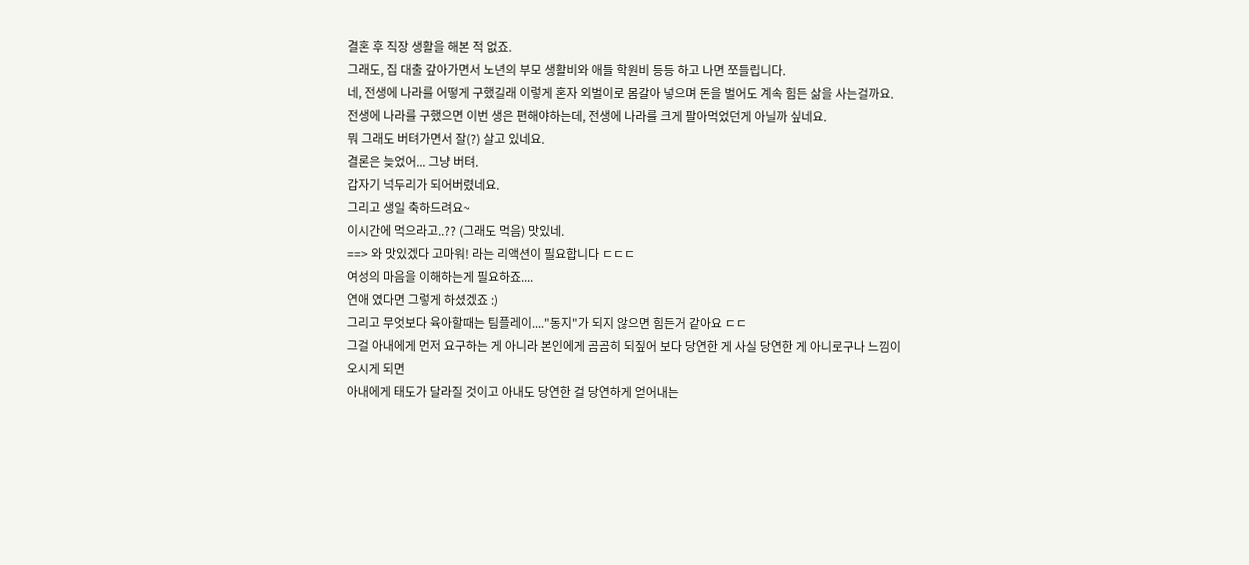결혼 후 직장 생활을 해본 적 없죠.
그래도, 집 대출 갚아가면서 노년의 부모 생활비와 애들 학원비 등등 하고 나면 쪼들립니다.
네, 전생에 나라를 어떻게 구했길래 이렇게 혼자 외벌이로 몸갈아 넣으며 돈을 벌어도 계속 힘든 삶을 사는걸까요.
전생에 나라를 구했으면 이번 생은 편해야하는데, 전생에 나라를 크게 팔아먹었던게 아닐까 싶네요.
뭐 그래도 버텨가면서 잘(?) 살고 있네요.
결론은 늦었어... 그냥 버텨.
갑자기 넉두리가 되어버렸네요.
그리고 생일 축하드려요~
이시간에 먹으라고..?? (그래도 먹음) 맛있네.
==> 와 맛있겠다 고마워! 라는 리액션이 필요합니다 ㄷㄷㄷ
여성의 마음을 이해하는게 필요하죠....
연애 였다면 그렇게 하셨겠죠 :)
그리고 무엇보다 육아할때는 팀플레이...."동지"가 되지 않으면 힘든거 같아요 ㄷㄷ
그걸 아내에게 먼저 요구하는 게 아니라 본인에게 곰곰히 되짚어 보다 당연한 게 사실 당연한 게 아니로구나 느낌이 오시게 되면
아내에게 태도가 달라질 것이고 아내도 당연한 걸 당연하게 얻어내는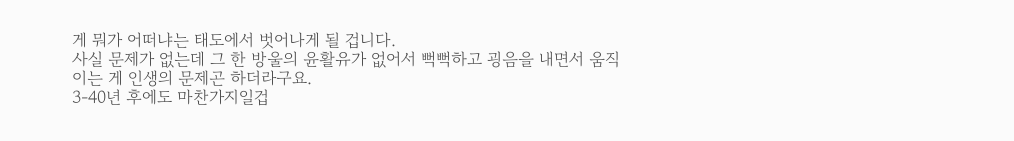게 뭐가 어떠냐는 태도에서 벗어나게 될 겁니다.
사실 문제가 없는데 그 한 방울의 윤활유가 없어서 뻑뻑하고 굉음을 내면서 움직이는 게 인생의 문제곤 하더라구요.
3-40년 후에도 마찬가지일겁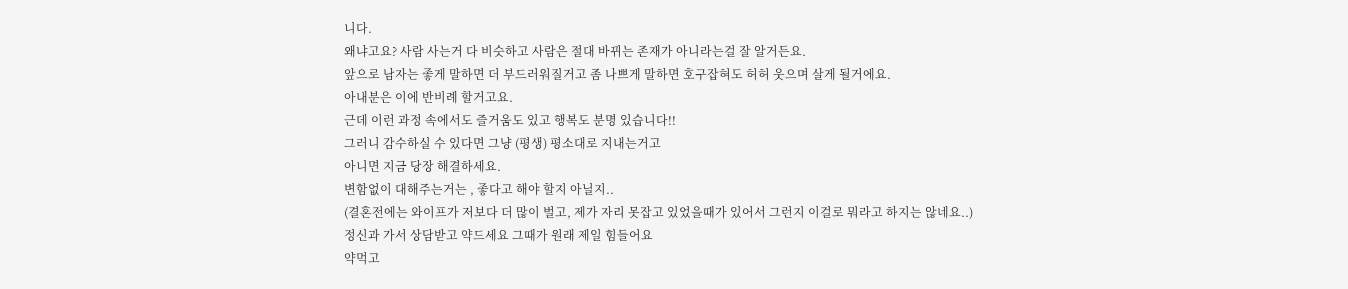니다.
왜냐고요? 사람 사는거 다 비슷하고 사람은 절대 바뀌는 존재가 아니라는걸 잘 알거든요.
앞으로 남자는 좋게 말하면 더 부드러워질거고 좀 나쁘게 말하면 호구잡혀도 허허 웃으며 살게 될거에요.
아내분은 이에 반비례 할거고요.
근데 이런 과정 속에서도 즐거움도 있고 행복도 분명 있습니다!!
그러니 감수하실 수 있다면 그냥 (평생) 평소대로 지내는거고
아니면 지금 당장 해결하세요.
변함없이 대해주는거는 , 좋다고 해야 할지 아닐지..
(결혼전에는 와이프가 저보다 더 많이 벌고, 제가 자리 못잡고 있었을때가 있어서 그런지 이걸로 뭐라고 하지는 않네요..)
정신과 가서 상담받고 약드세요 그때가 원래 제일 힘들어요
약먹고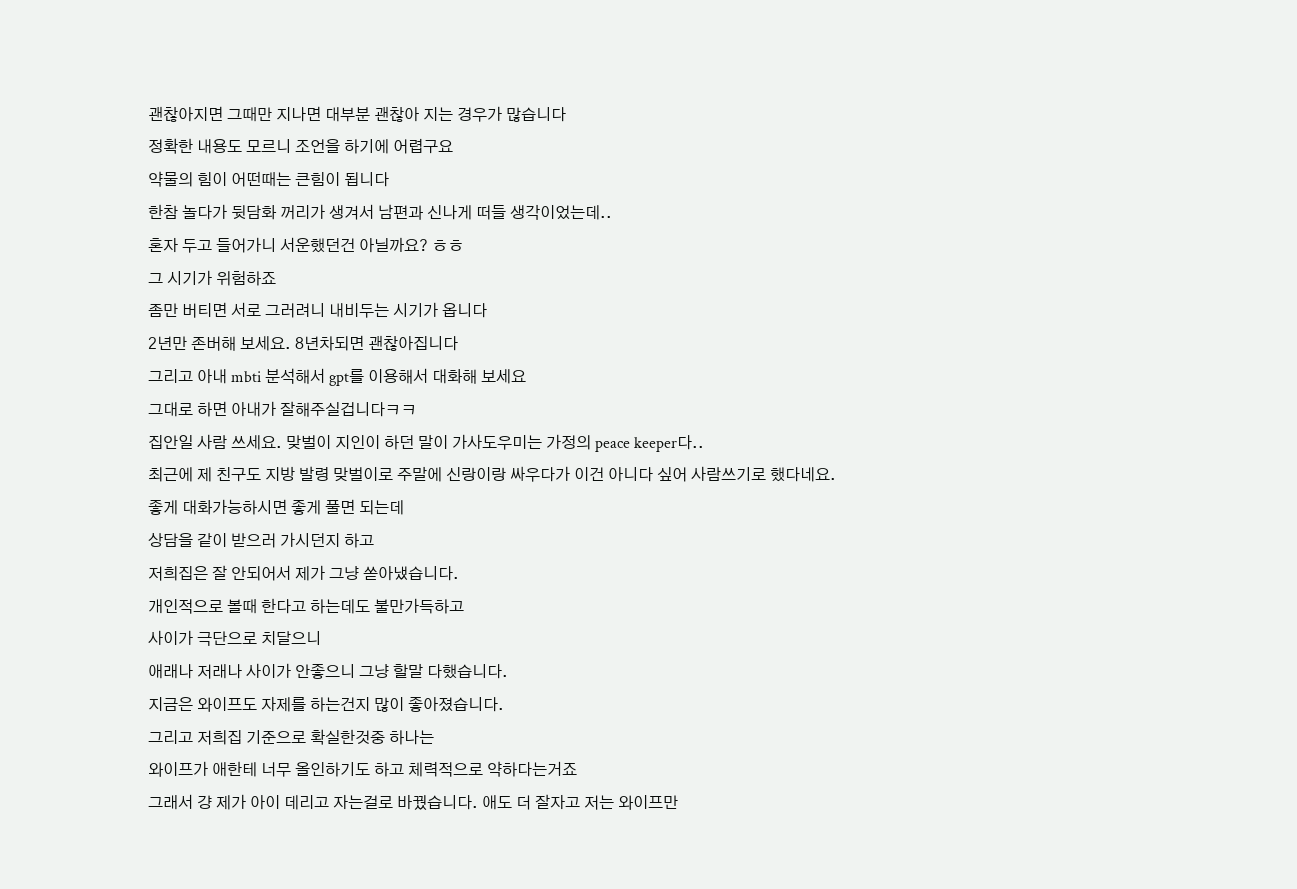괜찮아지면 그때만 지나면 대부분 괜찮아 지는 경우가 많습니다
정확한 내용도 모르니 조언을 하기에 어렵구요
약물의 힘이 어떤때는 큰힘이 됩니다
한참 놀다가 뒷담화 꺼리가 생겨서 남편과 신나게 떠들 생각이었는데..
혼자 두고 들어가니 서운했던건 아닐까요? ㅎㅎ
그 시기가 위험하죠
좀만 버티면 서로 그러려니 내비두는 시기가 옵니다
2년만 존버해 보세요. 8년차되면 괜찮아집니다
그리고 아내 mbti 분석해서 gpt를 이용해서 대화해 보세요
그대로 하면 아내가 잘해주실겁니다ㅋㅋ
집안일 사람 쓰세요. 맞벌이 지인이 하던 말이 가사도우미는 가정의 peace keeper다..
최근에 제 친구도 지방 발령 맞벌이로 주말에 신랑이랑 싸우다가 이건 아니다 싶어 사람쓰기로 했다네요.
좋게 대화가능하시면 좋게 풀면 되는데
상담을 같이 받으러 가시던지 하고
저희집은 잘 안되어서 제가 그냥 쏟아냈습니다.
개인적으로 볼때 한다고 하는데도 불만가득하고
사이가 극단으로 치달으니
애래나 저래나 사이가 안좋으니 그냥 할말 다했습니다.
지금은 와이프도 자제를 하는건지 많이 좋아졌습니다.
그리고 저희집 기준으로 확실한것중 하나는
와이프가 애한테 너무 올인하기도 하고 체력적으로 약하다는거죠
그래서 걍 제가 아이 데리고 자는걸로 바꿨습니다. 애도 더 잘자고 저는 와이프만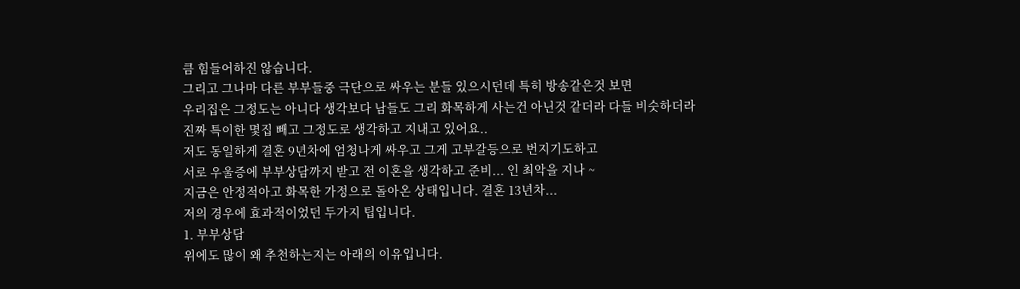큼 힘들어하진 않습니다.
그리고 그나마 다른 부부들중 극단으로 싸우는 분들 있으시던데 특히 방송같은것 보면
우리집은 그정도는 아니다 생각보다 남들도 그리 화목하게 사는건 아닌것 같더라 다들 비슷하더라
진짜 특이한 몇집 빼고 그정도로 생각하고 지내고 있어요..
저도 동일하게 결혼 9년차에 엄청나게 싸우고 그게 고부갈등으로 번지기도하고
서로 우울증에 부부상담까지 받고 전 이혼을 생각하고 준비... 인 최악을 지나 ~
지금은 안정적아고 화목한 가정으로 돌아온 상태입니다. 결혼 13년차...
저의 경우에 효과적이었던 두가지 팁입니다.
1. 부부상담
위에도 많이 왜 추천하는지는 아래의 이유입니다.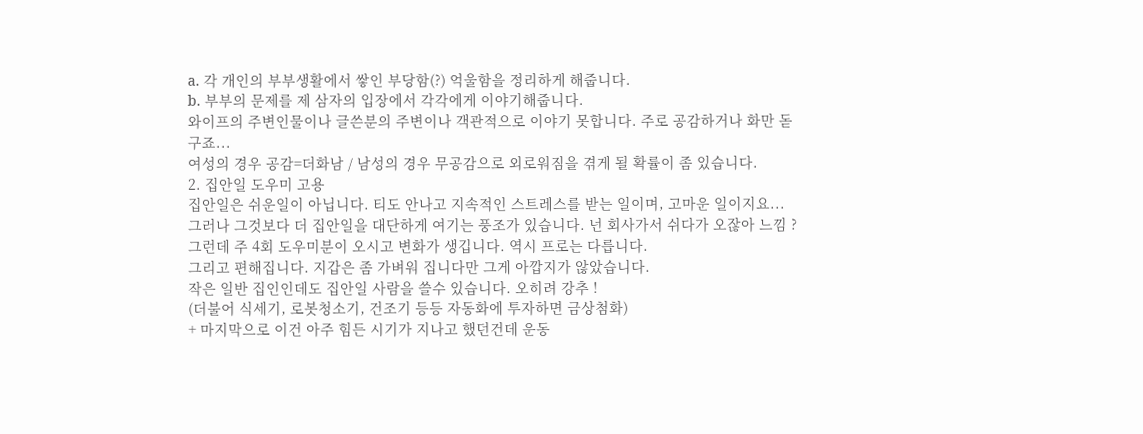a. 각 개인의 부부생활에서 쌓인 부당함(?) 억울함을 정리하게 해줍니다.
b. 부부의 문제를 제 삼자의 입장에서 각각에게 이야기해줍니다.
와이프의 주변인물이나 글쓴분의 주변이나 객관적으로 이야기 못합니다. 주로 공감하거나 화만 돋구죠...
여성의 경우 공감=더화남 / 남성의 경우 무공감으로 외로워짐을 겪게 될 확률이 좀 있습니다.
2. 집안일 도우미 고용
집안일은 쉬운일이 아닙니다. 티도 안나고 지속적인 스트레스를 받는 일이며, 고마운 일이지요...
그러나 그것보다 더 집안일을 대단하게 여기는 풍조가 있습니다. 넌 회사가서 쉬다가 오잖아 느낌 ?
그런데 주 4회 도우미분이 오시고 변화가 생깁니다. 역시 프로는 다릅니다.
그리고 편해집니다. 지갑은 좀 가벼워 집니다만 그게 아깝지가 않았습니다.
작은 일반 집인인데도 집안일 사람을 쓸수 있습니다. 오히려 강추 !
(더불어 식세기, 로봇청소기, 건조기 등등 자동화에 투자하면 금상첨화)
+ 마지막으로 이건 아주 힘든 시기가 지나고 했던건데 운동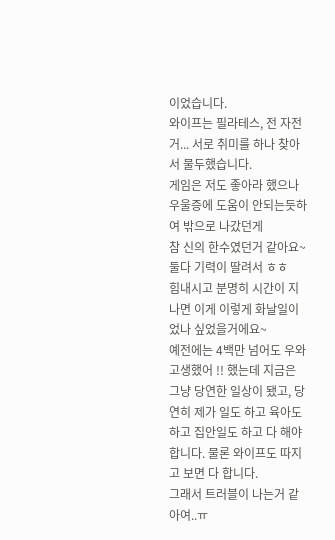이었습니다.
와이프는 필라테스, 전 자전거... 서로 취미를 하나 찾아서 물두했습니다.
게임은 저도 좋아라 했으나 우울증에 도움이 안되는듯하여 밖으로 나갔던게
참 신의 한수였던거 같아요~ 둘다 기력이 딸려서 ㅎㅎ
힘내시고 분명히 시간이 지나면 이게 이렇게 화날일이었나 싶었을거에요~
예전에는 4백만 넘어도 우와 고생했어 !! 했는데 지금은 그냥 당연한 일상이 됐고, 당연히 제가 일도 하고 육아도 하고 집안일도 하고 다 해야 합니다. 물론 와이프도 따지고 보면 다 합니다.
그래서 트러블이 나는거 같아여..ㅠ